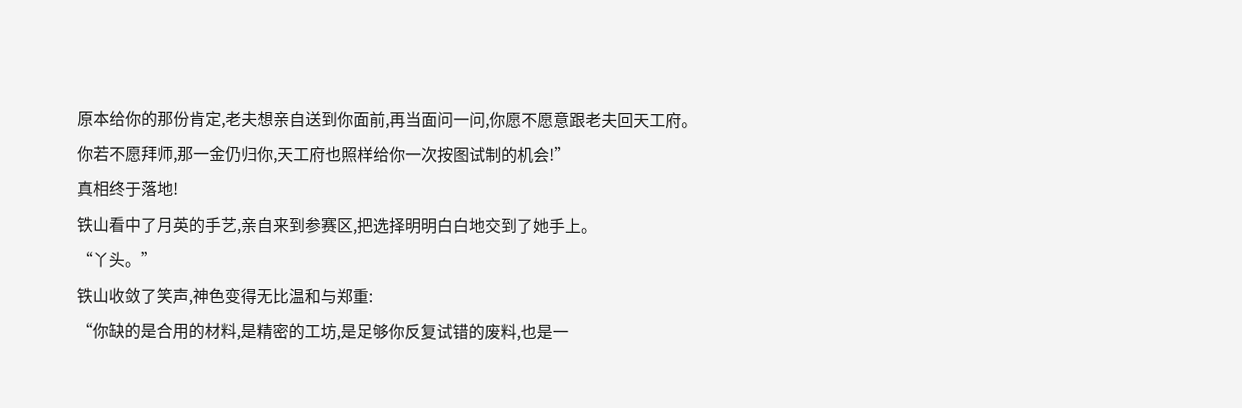原本给你的那份肯定,老夫想亲自送到你面前,再当面问一问,你愿不愿意跟老夫回天工府。
你若不愿拜师,那一金仍归你,天工府也照样给你一次按图试制的机会!”
真相终于落地!
铁山看中了月英的手艺,亲自来到参赛区,把选择明明白白地交到了她手上。
“丫头。”
铁山收敛了笑声,神色变得无比温和与郑重:
“你缺的是合用的材料,是精密的工坊,是足够你反复试错的废料,也是一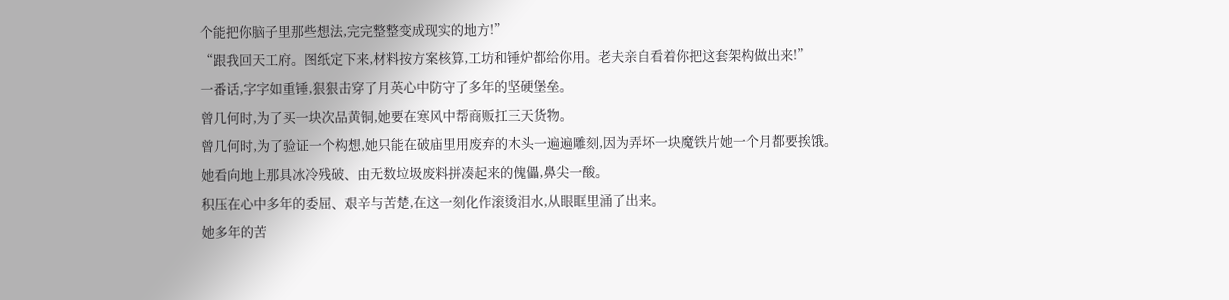个能把你脑子里那些想法,完完整整变成现实的地方!”
“跟我回天工府。图纸定下来,材料按方案核算,工坊和锤炉都给你用。老夫亲自看着你把这套架构做出来!”
一番话,字字如重锤,狠狠击穿了月英心中防守了多年的坚硬堡垒。
曾几何时,为了买一块次品黄铜,她要在寒风中帮商贩扛三天货物。
曾几何时,为了验证一个构想,她只能在破庙里用废弃的木头一遍遍雕刻,因为弄坏一块魔铁片她一个月都要挨饿。
她看向地上那具冰冷残破、由无数垃圾废料拼凑起来的傀儡,鼻尖一酸。
积压在心中多年的委屈、艰辛与苦楚,在这一刻化作滚烫泪水,从眼眶里涌了出来。
她多年的苦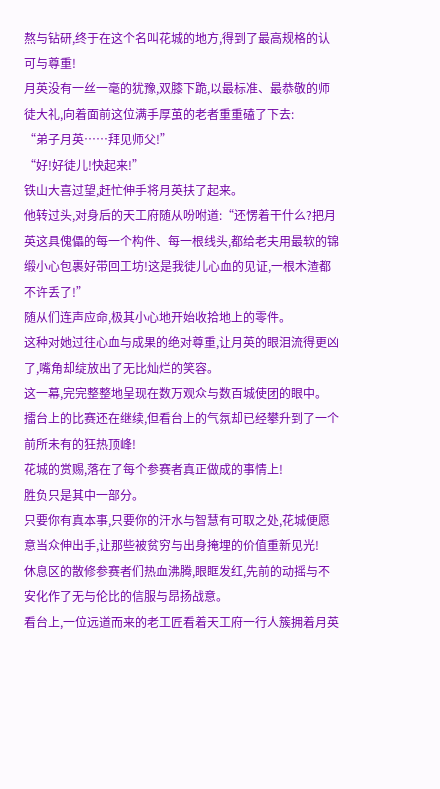熬与钻研,终于在这个名叫花城的地方,得到了最高规格的认可与尊重!
月英没有一丝一毫的犹豫,双膝下跪,以最标准、最恭敬的师徒大礼,向着面前这位满手厚茧的老者重重磕了下去:
“弟子月英……拜见师父!”
“好!好徒儿!快起来!”
铁山大喜过望,赶忙伸手将月英扶了起来。
他转过头,对身后的天工府随从吩咐道:“还愣着干什么?把月英这具傀儡的每一个构件、每一根线头,都给老夫用最软的锦缎小心包裹好带回工坊!这是我徒儿心血的见证,一根木渣都不许丢了!”
随从们连声应命,极其小心地开始收拾地上的零件。
这种对她过往心血与成果的绝对尊重,让月英的眼泪流得更凶了,嘴角却绽放出了无比灿烂的笑容。
这一幕,完完整整地呈现在数万观众与数百城使团的眼中。
擂台上的比赛还在继续,但看台上的气氛却已经攀升到了一个前所未有的狂热顶峰!
花城的赏赐,落在了每个参赛者真正做成的事情上!
胜负只是其中一部分。
只要你有真本事,只要你的汗水与智慧有可取之处,花城便愿意当众伸出手,让那些被贫穷与出身掩埋的价值重新见光!
休息区的散修参赛者们热血沸腾,眼眶发红,先前的动摇与不安化作了无与伦比的信服与昂扬战意。
看台上,一位远道而来的老工匠看着天工府一行人簇拥着月英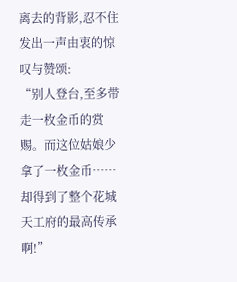离去的背影,忍不住发出一声由衷的惊叹与赞颂:
“别人登台,至多带走一枚金币的赏赐。而这位姑娘少拿了一枚金币……却得到了整个花城天工府的最高传承啊!”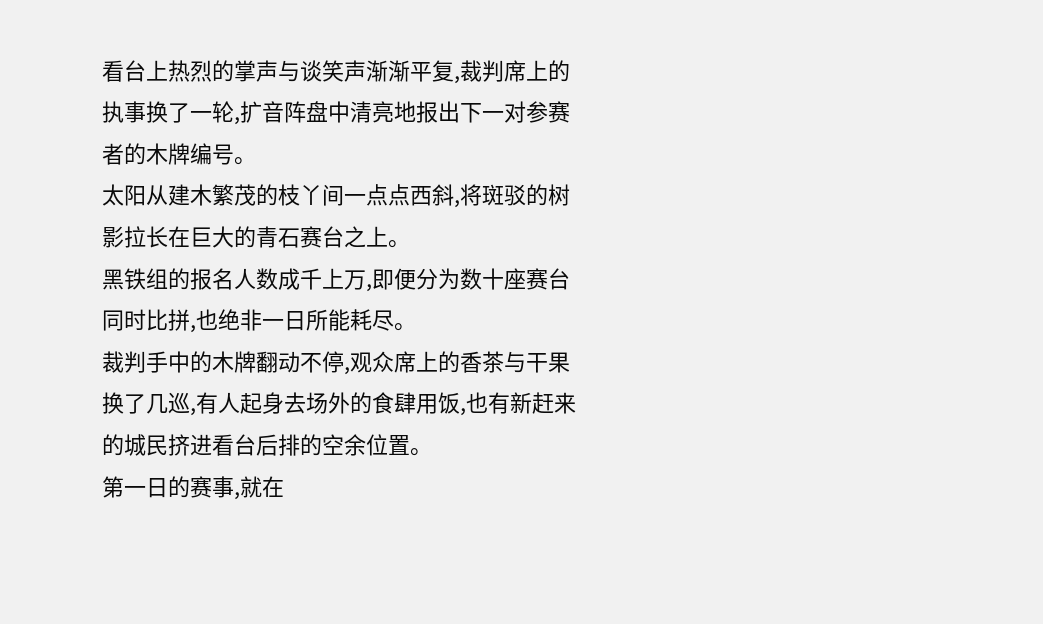看台上热烈的掌声与谈笑声渐渐平复,裁判席上的执事换了一轮,扩音阵盘中清亮地报出下一对参赛者的木牌编号。
太阳从建木繁茂的枝丫间一点点西斜,将斑驳的树影拉长在巨大的青石赛台之上。
黑铁组的报名人数成千上万,即便分为数十座赛台同时比拼,也绝非一日所能耗尽。
裁判手中的木牌翻动不停,观众席上的香茶与干果换了几巡,有人起身去场外的食肆用饭,也有新赶来的城民挤进看台后排的空余位置。
第一日的赛事,就在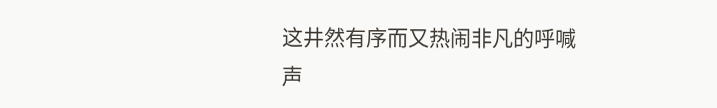这井然有序而又热闹非凡的呼喊声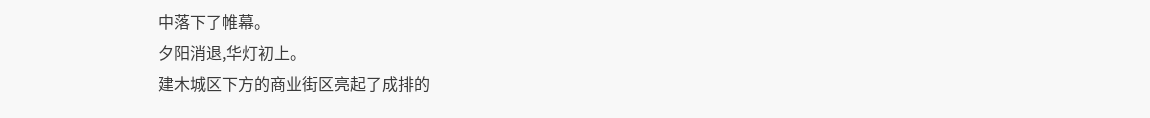中落下了帷幕。
夕阳消退,华灯初上。
建木城区下方的商业街区亮起了成排的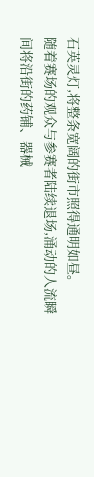石英灵灯,将整条宽阔的街市照得通明如昼。
随着赛场的观众与参赛者陆续退场,涌动的人流瞬间将沿街的药铺、器械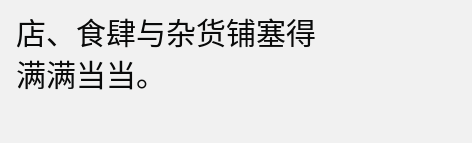店、食肆与杂货铺塞得满满当当。